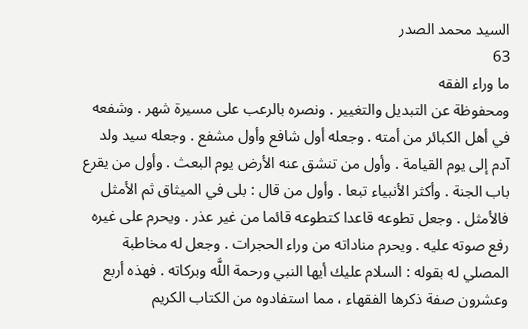السيد محمد الصدر
63
ما وراء الفقه
ومحفوظة عن التبديل والتغيير . ونصره بالرعب على مسيرة شهر . وشفعه في أهل الكبائر من أمته . وجعله أول شافع وأول مشفع . وجعله سيد ولد آدم إلى يوم القيامة . وأول من تنشق عنه الأرض يوم البعث . وأول من يقرع باب الجنة . وأكثر الأنبياء تبعا . وأول من قال : بلى في الميثاق ثم الأمثل فالأمثل . وجعل تطوعه قاعدا كتطوعه قائما من غير عذر . ويحرم على غيره رفع صوته عليه . ويحرم مناداته من وراء الحجرات . وجعل له مخاطبة المصلي له بقوله : السلام عليك أيها النبي ورحمة اللَّه وبركاته . فهذه أربع وعشرون صفة ذكرها الفقهاء ، مما استفادوه من الكتاب الكريم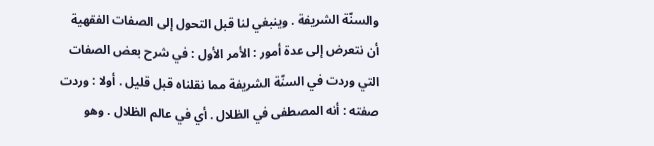والسنّة الشريفة . وينبغي لنا قبل التحول إلى الصفات الفقهية أن نتعرض إلى عدة أمور : الأمر الأول : في شرح بعض الصفات التي وردت في السنّة الشريفة مما نقلناه قبل قليل . أولا : وردت صفته : أنه المصطفى في الظلال . أي في عالم الظلال . وهو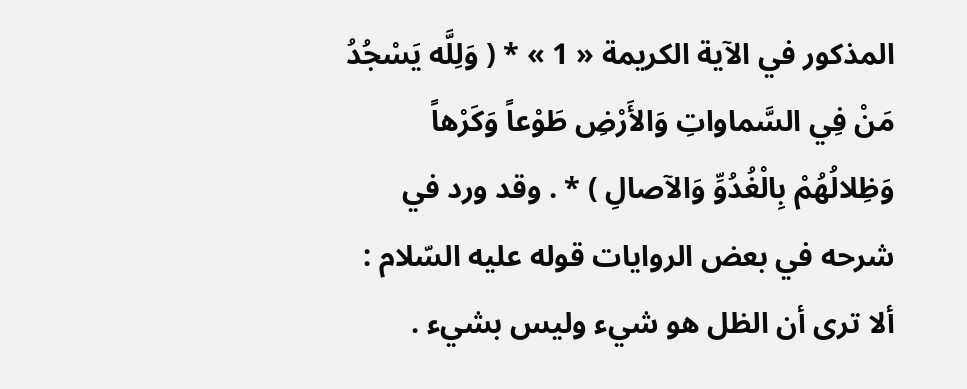المذكور في الآية الكريمة « 1 » * ( وَلِلَّه يَسْجُدُ مَنْ فِي السَّماواتِ وَالأَرْضِ طَوْعاً وَكَرْهاً وَظِلالُهُمْ بِالْغُدُوِّ وَالآصالِ ) * . وقد ورد في شرحه في بعض الروايات قوله عليه السّلام : ألا ترى أن الظل هو شيء وليس بشيء .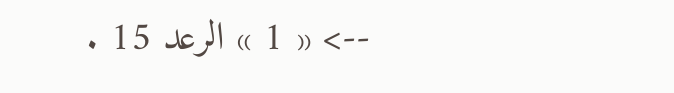--> « 1 » الرعد 15 .